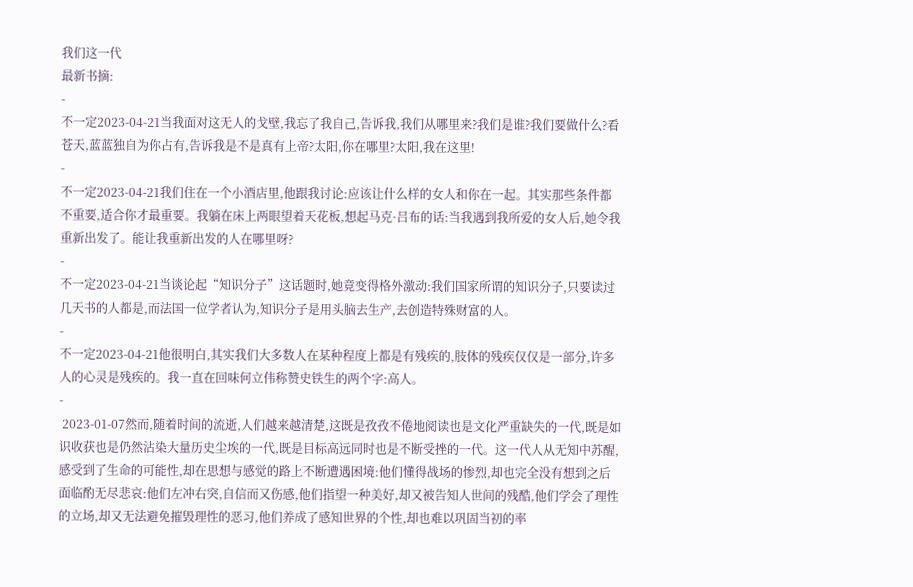我们这一代
最新书摘:
-
不一定2023-04-21当我面对这无人的戈壁,我忘了我自己,告诉我,我们从哪里来?我们是谁?我们要做什么?看苍天,蓝蓝独自为你占有,告诉我是不是真有上帝?太阳,你在哪里?太阳,我在这里!
-
不一定2023-04-21我们住在一个小酒店里,他跟我讨论:应该让什么样的女人和你在一起。其实那些条件都不重要,适合你才最重要。我躺在床上两眼望着天花板,想起马克·吕布的话:当我遇到我所爱的女人后,她令我重新出发了。能让我重新出发的人在哪里呀?
-
不一定2023-04-21当谈论起“知识分子”这话题时,她竟变得格外激动:我们国家所谓的知识分子,只要读过几天书的人都是,而法国一位学者认为,知识分子是用头脑去生产,去创造特殊财富的人。
-
不一定2023-04-21他很明白,其实我们大多数人在某种程度上都是有残疾的,肢体的残疾仅仅是一部分,许多人的心灵是残疾的。我一直在回味何立伟称赞史铁生的两个字:高人。
-
 2023-01-07然而,随着时间的流逝,人们越来越清楚,这既是孜孜不倦地阅读也是文化严重缺失的一代,既是如识收获也是仍然沾染大量历史尘埃的一代,既是目标高远同时也是不断受挫的一代。这一代人从无知中苏醒,感受到了生命的可能性,却在思想与感觉的路上不断遭遇困境:他们懂得战场的惨烈,却也完全没有想到之后面临酌无尽悲哀:他们左冲右突,自信而又伤感,他们指望一种美好,却又被告知人世间的残酷,他们学会了理性的立场,却又无法避免摧毁理性的恶习,他们养成了感知世界的个性,却也难以巩固当初的率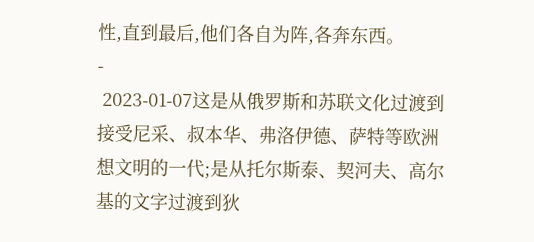性,直到最后,他们各自为阵,各奔东西。
-
 2023-01-07这是从俄罗斯和苏联文化过渡到接受尼采、叔本华、弗洛伊德、萨特等欧洲想文明的一代;是从托尔斯泰、契河夫、高尔基的文字过渡到狄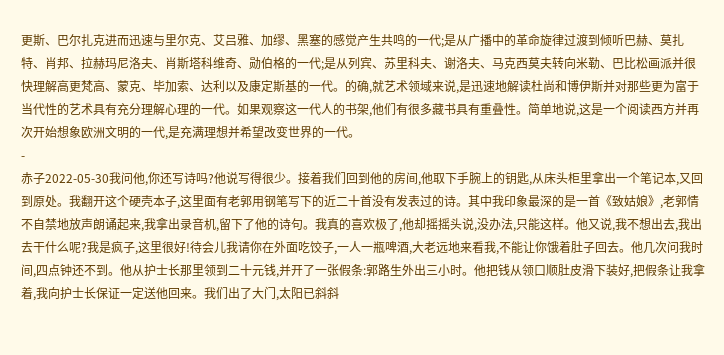更斯、巴尔扎克进而迅速与里尔克、艾吕雅、加缪、黑塞的感觉产生共鸣的一代;是从广播中的革命旋律过渡到倾听巴赫、莫扎特、肖邦、拉赫玛尼洛夫、肖斯塔科维奇、勋伯格的一代;是从列宾、苏里科夫、谢洛夫、马克西莫夫转向米勒、巴比松画派并很快理解高更梵高、蒙克、毕加索、达利以及康定斯基的一代。的确,就艺术领域来说,是迅速地解读杜尚和博伊斯并对那些更为富于当代性的艺术具有充分理解心理的一代。如果观察这一代人的书架,他们有很多藏书具有重叠性。简单地说,这是一个阅读西方并再次开始想象欧洲文明的一代,是充满理想并希望改变世界的一代。
-
赤子2022-05-30我问他,你还写诗吗?他说写得很少。接着我们回到他的房间,他取下手腕上的钥匙,从床头柜里拿出一个笔记本,又回到原处。我翻开这个硬壳本子,这里面有老郭用钢笔写下的近二十首没有发表过的诗。其中我印象最深的是一首《致姑娘》,老郭情不自禁地放声朗诵起来,我拿出录音机,留下了他的诗句。我真的喜欢极了,他却摇摇头说,没办法,只能这样。他又说,我不想出去,我出去干什么呢?我是疯子,这里很好!待会儿我请你在外面吃饺子,一人一瓶啤酒,大老远地来看我,不能让你饿着肚子回去。他几次问我时间,四点钟还不到。他从护士长那里领到二十元钱,并开了一张假条:郭路生外出三小时。他把钱从领口顺肚皮滑下装好,把假条让我拿着,我向护士长保证一定送他回来。我们出了大门,太阳已斜斜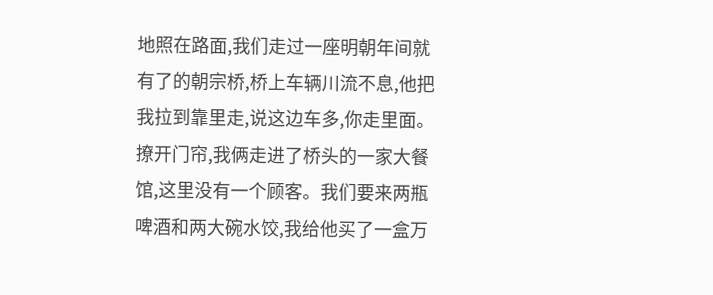地照在路面,我们走过一座明朝年间就有了的朝宗桥,桥上车辆川流不息,他把我拉到靠里走,说这边车多,你走里面。撩开门帘,我俩走进了桥头的一家大餐馆,这里没有一个顾客。我们要来两瓶啤酒和两大碗水饺,我给他买了一盒万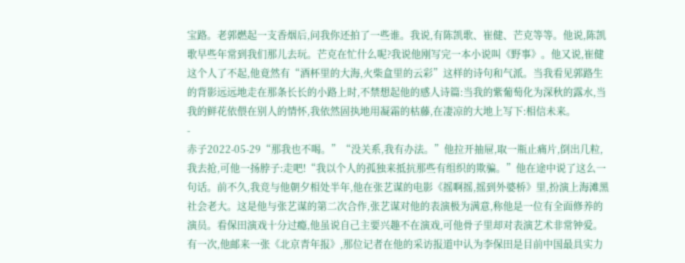宝路。老郭燃起一支香烟后,问我你还拍了一些谁。我说,有陈凯歌、崔健、芒克等等。他说,陈凯歌早些年常到我们那儿去玩。芒克在忙什么呢?我说他刚写完一本小说叫《野事》。他又说,崔健这个人了不起,他竟然有“酒杯里的大海,火柴盒里的云彩”这样的诗句和气派。当我看见郭路生的背影远远地走在那条长长的小路上时,不禁想起他的感人诗篇:当我的紫葡萄化为深秋的露水,当我的鲜花依偎在别人的情怀,我依然固执地用凝霜的枯藤,在凄凉的大地上写下:相信未来。
-
赤子2022-05-29“那我也不喝。”“没关系,我有办法。”他拉开抽屉,取一瓶止痛片,倒出几粒,我去抢,可他一扬脖子:走吧!“我以个人的孤独来抵抗那些有组织的欺骗。”他在途中说了这么一句话。前不久,我竞与他朝夕相处半年,他在张艺谋的电影《摇啊摇,摇到外婆桥》里,扮演上海滩黑社会老大。这是他与张艺谋的第二次合作,张艺谋对他的表演极为满意,称他是一位有全面修养的演员。看保田演戏十分过瘾,他虽说自己主要兴趣不在演戏,可他骨子里却对表演艺术非常钟爱。有一次,他邮来一张《北京青年报》,那位记者在他的采访报道中认为李保田是目前中国最具实力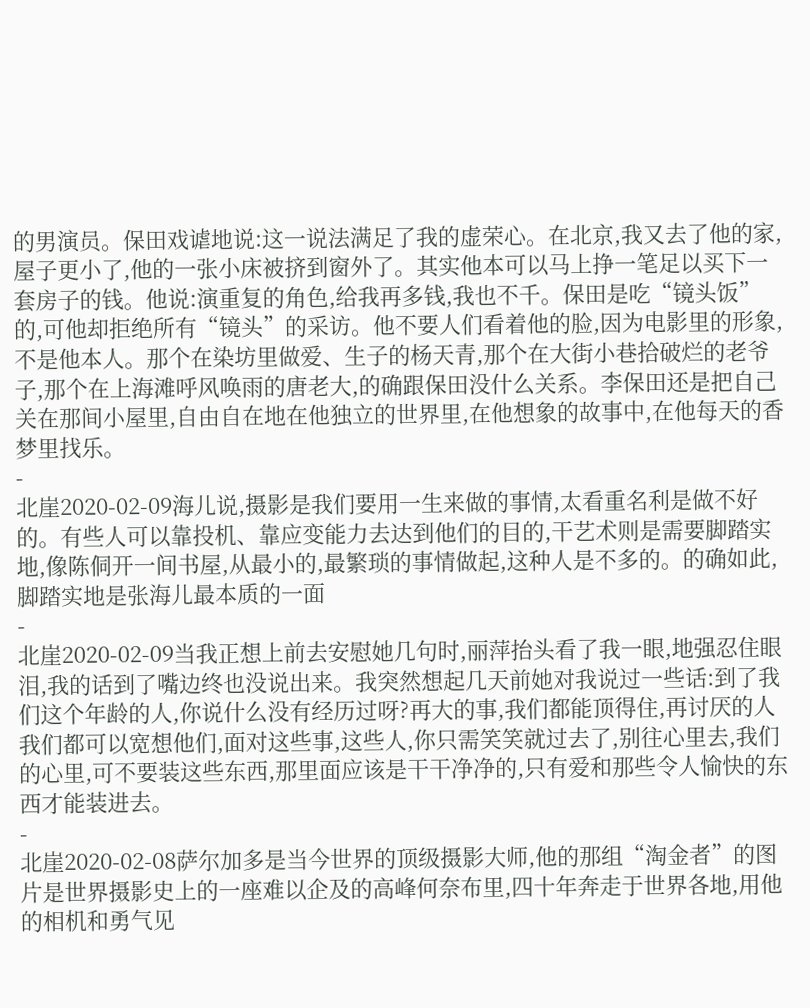的男演员。保田戏谑地说:这一说法满足了我的虚荣心。在北京,我又去了他的家,屋子更小了,他的一张小床被挤到窗外了。其实他本可以马上挣一笔足以买下一套房子的钱。他说:演重复的角色,给我再多钱,我也不千。保田是吃“镜头饭”的,可他却拒绝所有“镜头”的采访。他不要人们看着他的脸,因为电影里的形象,不是他本人。那个在染坊里做爱、生子的杨天青,那个在大街小巷拾破烂的老爷子,那个在上海滩呼风唤雨的唐老大,的确跟保田没什么关系。李保田还是把自己关在那间小屋里,自由自在地在他独立的世界里,在他想象的故事中,在他每天的香梦里找乐。
-
北崖2020-02-09海儿说,摄影是我们要用一生来做的事情,太看重名利是做不好的。有些人可以靠投机、靠应变能力去达到他们的目的,干艺术则是需要脚踏实地,像陈侗开一间书屋,从最小的,最繁琐的事情做起,这种人是不多的。的确如此,脚踏实地是张海儿最本质的一面
-
北崖2020-02-09当我正想上前去安慰她几句时,丽萍抬头看了我一眼,地强忍住眼泪,我的话到了嘴边终也没说出来。我突然想起几天前她对我说过一些话:到了我们这个年龄的人,你说什么没有经历过呀?再大的事,我们都能顶得住,再讨厌的人我们都可以宽想他们,面对这些事,这些人,你只需笑笑就过去了,别往心里去,我们的心里,可不要装这些东西,那里面应该是干干净净的,只有爱和那些令人愉快的东西才能装进去。
-
北崖2020-02-08萨尔加多是当今世界的顶级摄影大师,他的那组“淘金者”的图片是世界摄影史上的一座难以企及的高峰何奈布里,四十年奔走于世界各地,用他的相机和勇气见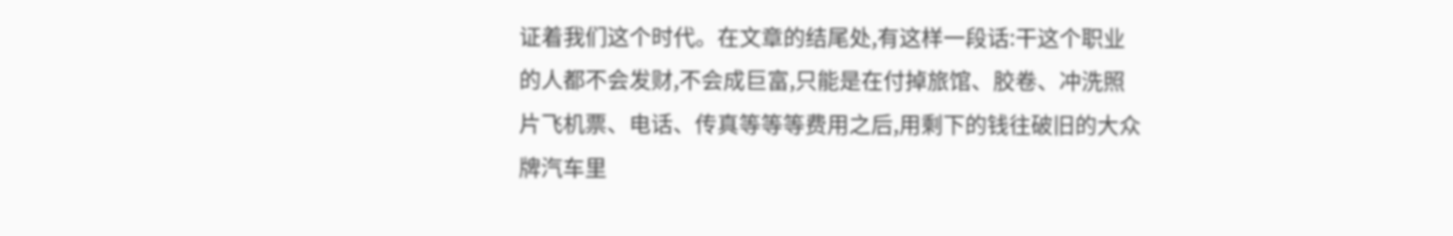证着我们这个时代。在文章的结尾处,有这样一段话:干这个职业的人都不会发财,不会成巨富,只能是在付掉旅馆、胶卷、冲洗照片飞机票、电话、传真等等等费用之后,用剩下的钱往破旧的大众牌汽车里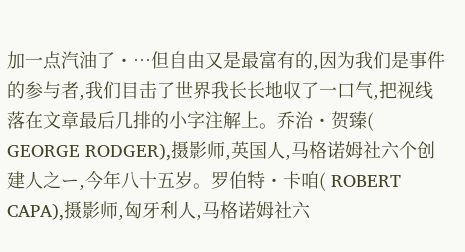加一点汽油了・…但自由又是最富有的,因为我们是事件的参与者,我们目击了世界我长长地収了一口气,把视线落在文章最后几排的小字注解上。乔治・贺臻( GEORGE RODGER),摄影师,英国人,马格诺姆社六个创建人之ー,今年八十五岁。罗伯特・卡咱( ROBERT CAPA),摄影师,匈牙利人,马格诺姆社六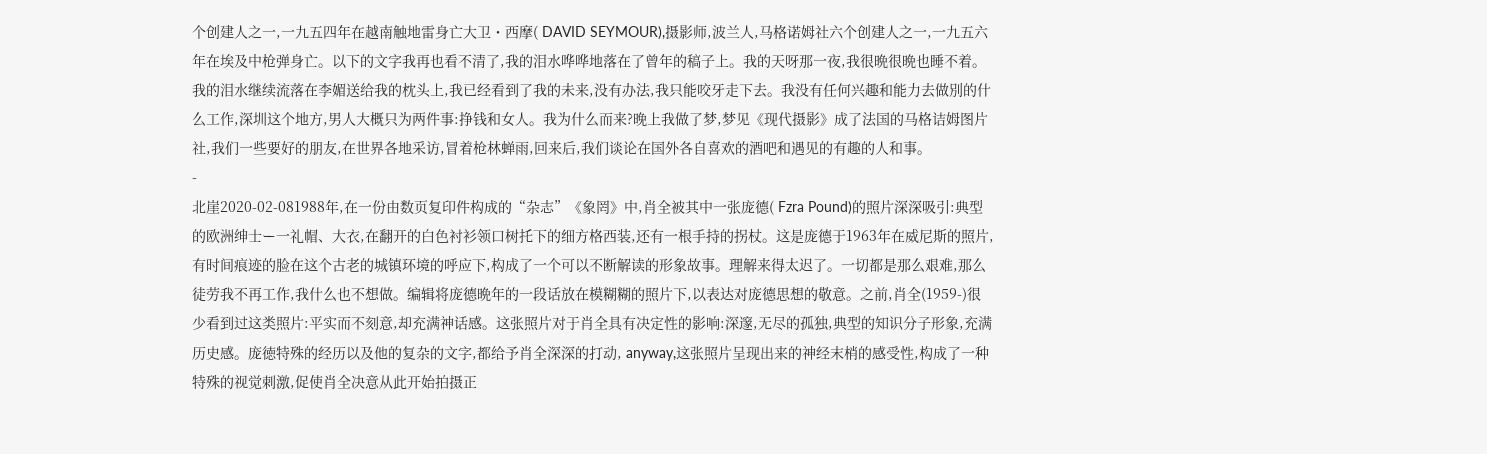个创建人之一,一九五四年在越南触地雷身亡大卫・西摩( DAVID SEYMOUR),摄影师,波兰人,马格诺姆社六个创建人之一,一九五六年在埃及中枪弹身亡。以下的文字我再也看不清了,我的泪水哗哗地落在了曾年的稿子上。我的天呀那一夜,我很晩很晩也睡不着。我的泪水继续流落在李媚送给我的枕头上,我已经看到了我的未来,没有办法,我只能咬牙走下去。我没有任何兴趣和能力去做別的什么工作,深圳这个地方,男人大概只为两件事:挣钱和女人。我为什么而来?晚上我做了梦,梦见《现代摄影》成了法国的马格诘姆图片社,我们一些要好的朋友,在世界各地采访,冒着枪林蝉雨,回来后,我们谈论在国外各自喜欢的酒吧和遇见的有趣的人和事。
-
北崖2020-02-081988年,在一份由数页复印件构成的“杂志”《象罔》中,肖全被其中一张庞德( Fzra Pound)的照片深深吸引:典型的欧洲绅士ー一礼帽、大衣,在翻开的白色衬衫领口树托下的细方格西装,还有一根手持的拐杖。这是庞德于1963年在威尼斯的照片,有时间痕迹的脸在这个古老的城镇环境的呼应下,构成了一个可以不断解读的形象故事。理解来得太迟了。一切都是那么艰难,那么徒劳我不再工作,我什么也不想做。编辑将庞德晩年的一段话放在模糊糊的照片下,以表达对庞德思想的敬意。之前,肖全(1959-)很少看到过这类照片:平实而不刻意,却充满神话感。这张照片对于肖全具有决定性的影响:深邃,无尽的孤独,典型的知识分子形象,充满历史感。庞徳特殊的经历以及他的复杂的文字,都给予肖全深深的打动, anyway,这张照片呈现出来的神经末梢的感受性,构成了一种特殊的视觉刺激,促使肖全决意从此开始拍摄正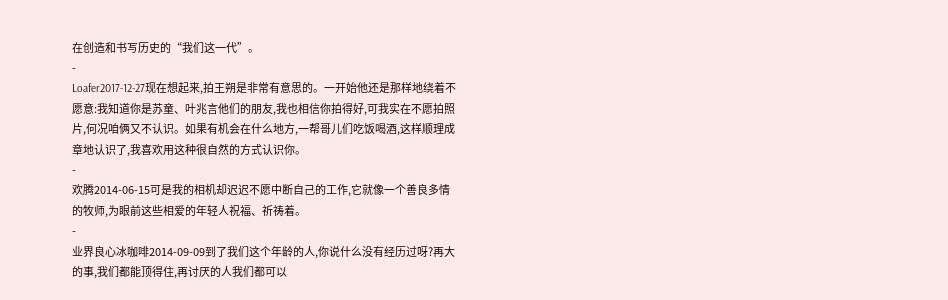在创造和书写历史的“我们这一代”。
-
Loafer2017-12-27现在想起来,拍王朔是非常有意思的。一开始他还是那样地绕着不愿意:我知道你是苏童、叶兆言他们的朋友,我也相信你拍得好,可我实在不愿拍照片,何况咱俩又不认识。如果有机会在什么地方,一帮哥儿们吃饭喝酒,这样顺理成章地认识了,我喜欢用这种很自然的方式认识你。
-
欢腾2014-06-15可是我的相机却迟迟不愿中断自己的工作,它就像一个善良多情的牧师,为眼前这些相爱的年轻人祝福、祈祷着。
-
业界良心冰咖啡2014-09-09到了我们这个年龄的人,你说什么没有经历过呀?再大的事,我们都能顶得住,再讨厌的人我们都可以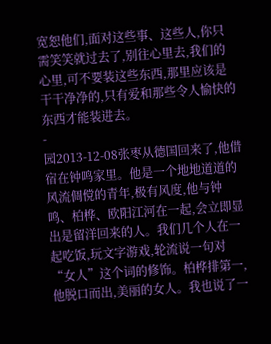宽恕他们,面对这些事、这些人,你只需笑笑就过去了,别往心里去,我们的心里,可不要装这些东西,那里应该是干干净净的,只有爱和那些令人愉快的东西才能装进去。
-
园2013-12-08张枣从德国回来了,他借宿在钟鸣家里。他是一个地地道道的风流倜傥的青年,极有风度,他与钟鸣、柏桦、欧阳江河在一起,会立即显出是留洋回来的人。我们几个人在一起吃饭,玩文字游戏,轮流说一句对“女人”这个词的修饰。柏桦排第一,他脱口而出,美丽的女人。我也说了一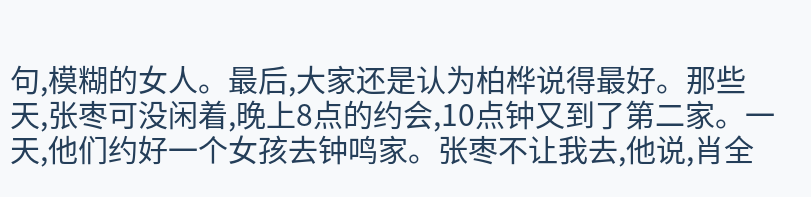句,模糊的女人。最后,大家还是认为柏桦说得最好。那些天,张枣可没闲着,晚上8点的约会,10点钟又到了第二家。一天,他们约好一个女孩去钟鸣家。张枣不让我去,他说,肖全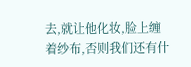去,就让他化妆,脸上缠着纱布,否则我们还有什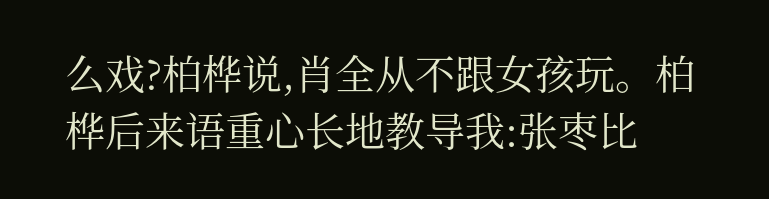么戏?柏桦说,肖全从不跟女孩玩。柏桦后来语重心长地教导我:张枣比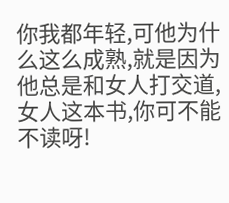你我都年轻,可他为什么这么成熟,就是因为他总是和女人打交道,女人这本书,你可不能不读呀!